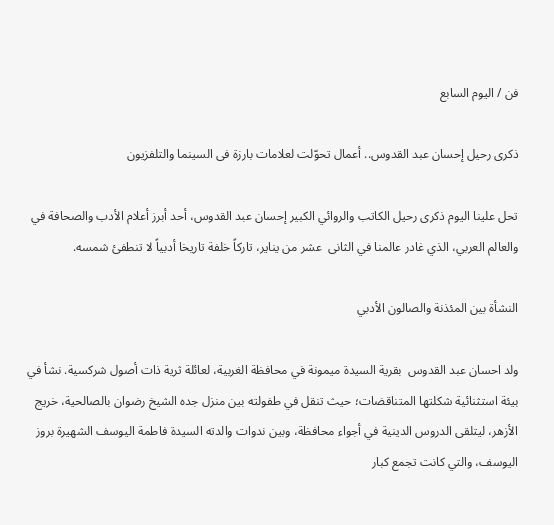فن / اليوم السابع

ذكرى رحيل إحسان عبد القدوس.. أعمال تحوّلت لعلامات بارزة فى السينما والتلفزيون

تحل علينا اليوم ذكرى رحيل الكاتب والروائي الكبير إحسان عبد القدوس، أحد أبرز أعلام الأدب والصحافة في والعالم العربي، الذي غادر عالمنا في الثانى  عشر من يناير، تاركاً خلفة تاريخا أدبياً لا تنطفئ شمسه.

النشأة بين المئذنة والصالون الأدبي

ولد احسان عبد القدوس  بقرية السيدة ميمونة في محافظة الغربية، لعائلة ثرية ذات أصول شركسية. نشأ في بيئة استثنائية شكلتها المتناقضات؛ حيث تنقل في طفولته بين منزل جده الشيخ رضوان بالصالحية، خريج الأزهر، ليتلقى الدروس الدينية في أجواء محافظة، وبين ندوات والدته السيدة فاطمة اليوسف الشهيرة بروز اليوسف، والتي كانت تجمع كبار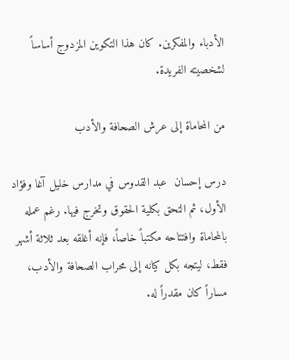الأدباء والمفكرين. كان هذا التكوين المزدوج أساساً لشخصيته الفريدة.

من المحاماة إلى عرش الصحافة والأدب

درس إحسان  عبد القدوس في مدارس خليل آغا وفؤاد الأول، ثم التحق بكلية الحقوق وتخرج فيها. رغم عمله بالمحاماة وافتتاحه مكتباً خاصاً، فإنه أغلقه بعد ثلاثة أشهر فقط، ليتجه بكل كيانه إلى محراب الصحافة والأدب، مساراً كان مقدراً له.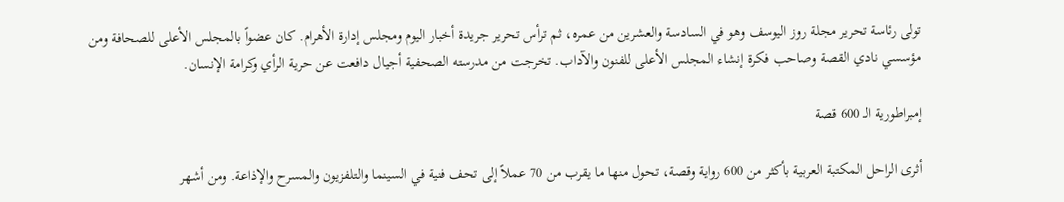تولى رئاسة تحرير مجلة روز اليوسف وهو في السادسة والعشرين من عمره، ثم ترأس تحرير جريدة أخبار اليوم ومجلس إدارة الأهرام. كان عضواً بالمجلس الأعلى للصحافة ومن مؤسسي نادي القصة وصاحب فكرة إنشاء المجلس الأعلى للفنون والآداب. تخرجت من مدرسته الصحفية أجيال دافعت عن حرية الرأي وكرامة الإنسان.

إمبراطورية الـ 600 قصة

أثرى الراحل المكتبة العربية بأكثر من 600 رواية وقصة، تحول منها ما يقرب من 70 عملاً إلى تحف فنية في السينما والتلفزيون والمسرح والإذاعة. ومن أشهر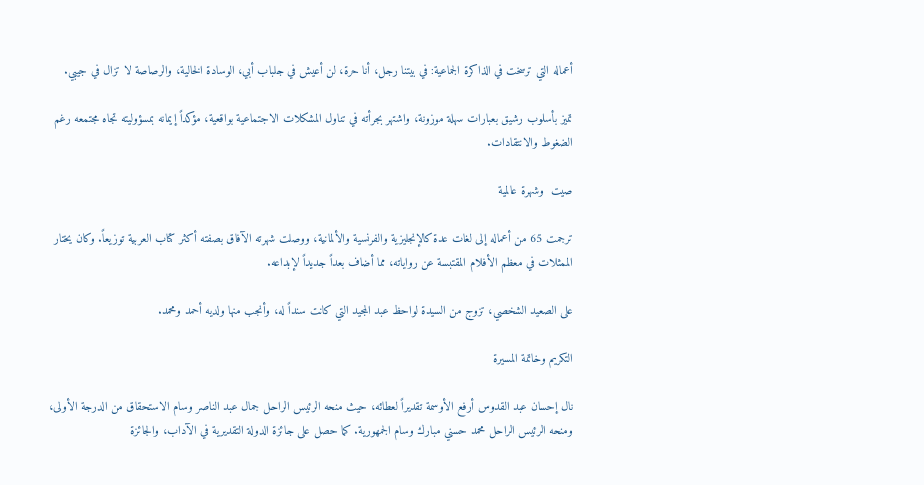أعماله التي ترسخت في الذاكرة الجماعية: في بيتنا رجل، أنا حرة، لن أعيش في جلباب أبي، الوسادة الخالية، والرصاصة لا تزال في جيبي.

تميز بأسلوب رشيق بعبارات سهلة موزونة، واشتهر بجرأته في تناول المشكلات الاجتماعية بواقعية، مؤكداً إيمانه بمسؤوليته تجاه مجتمعه رغم الضغوط والانتقادات.

صيت  وشهرة عالمية

ترجمت 65 من أعماله إلى لغات عدة كالإنجليزية والفرنسية والألمانية، ووصلت شهرته الآفاق بصفته أكثر كتاب العربية توزيعاً. وكان يختار الممثلات في معظم الأفلام المقتبسة عن رواياته، مما أضاف بعداً جديداً لإبداعه.

على الصعيد الشخصي، تزوج من السيدة لواحظ عبد المجيد التي كانت سنداً له، وأنجب منها ولديه أحمد ومحمد.

التكريم وخاتمة المسيرة

نال إحسان عبد القدوس أرفع الأوسمة تقديراً لعطائه، حيث منحه الرئيس الراحل جمال عبد الناصر وسام الاستحقاق من الدرجة الأولى، ومنحه الرئيس الراحل محمد حسني مبارك وسام الجمهورية. كما حصل على جائزة الدولة التقديرية في الآداب، والجائزة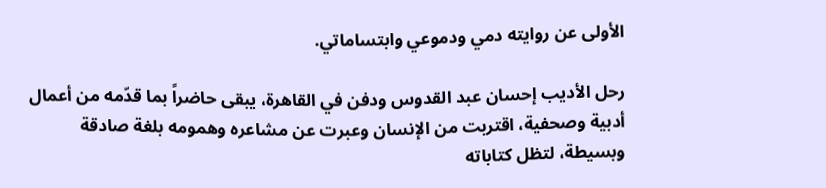الأولى عن روايته دمي ودموعي وابتساماتي.

رحل الأديب إحسان عبد القدوس ودفن في القاهرة، يبقى حاضراً بما قدّمه من أعمال أدبية وصحفية، اقتربت من الإنسان وعبرت عن مشاعره وهمومه بلغة صادقة وبسيطة، لتظل كتاباته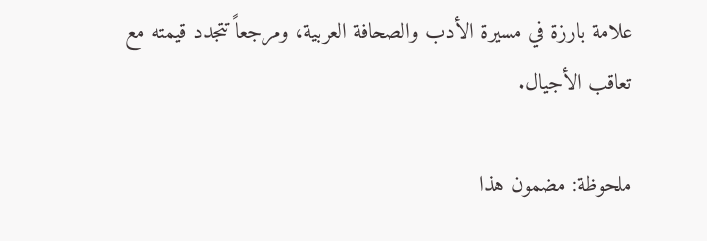علامة بارزة في مسيرة الأدب والصحافة العربية، ومرجعاً تتجدد قيمته مع تعاقب الأجيال.

ملحوظة: مضمون هذا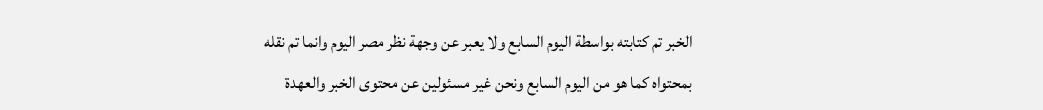الخبر تم كتابته بواسطة اليوم السابع ولا يعبر عن وجهة نظر مصر اليوم وانما تم نقله بمحتواه كما هو من اليوم السابع ونحن غير مسئولين عن محتوى الخبر والعهدة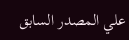علي المصدر السابق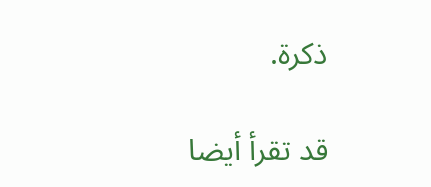ذكرة.

قد تقرأ أيضا